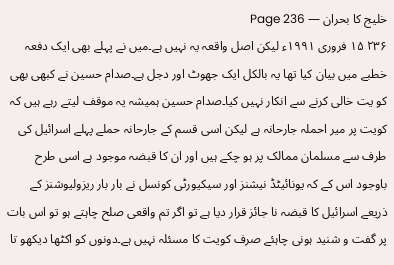خلیج کا بحران — Page 236
۲۳۶ ۱۵ فروری ۱۹۹۱ء لیکن اصل واقعہ یہ نہیں ہے۔میں نے پہلے بھی ایک دفعہ خطبے میں بیان کیا تھا یہ بالکل ایک جھوٹ اور دجل ہے۔صدام حسین نے کبھی بھی کو یت خالی کرنے سے انکار نہیں کیا۔صدام حسین ہمیشہ یہ موقف لیتے رہے ہیں کہ کویت پر میر احملہ جارحانہ ہے لیکن اسی قسم کے جارحانہ حملے پہلے اسرائیل کی طرف سے مسلمان ممالک پر ہو چکے ہیں اور ان کا قبضہ موجود ہے اسی طرح باوجود اس کے کہ یونائیٹڈ نیشنز اور سیکیورٹی کونسل نے بار بار ریزولیوشنز کے ذریعے اسرائیل کا قبضہ نا جائز قرار دیا ہے تو اگر تم واقعی صلح چاہتے ہو تو اس بات پر گفت و شنید ہونی چاہئے صرف کویت کا مسئلہ نہیں ہے۔دونوں کو اکٹھا دیکھو تا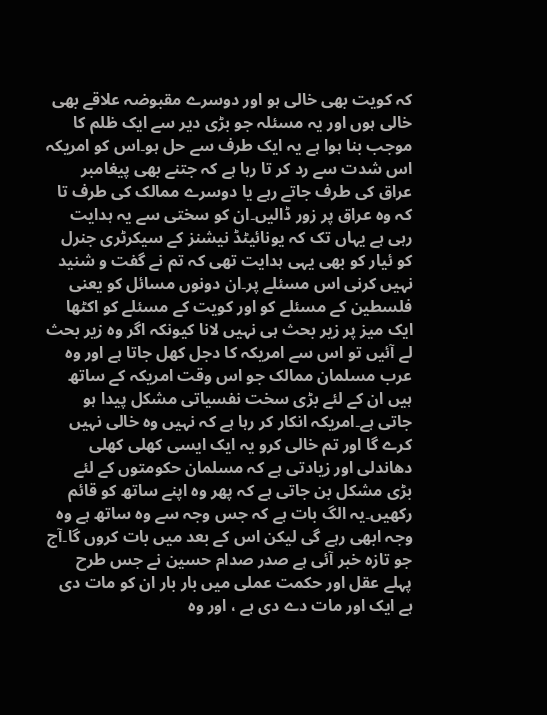کہ کویت بھی خالی ہو اور دوسرے مقبوضہ علاقے بھی خالی ہوں اور یہ مسئلہ جو بڑی دیر سے ایک ظلم کا موجب بنا ہوا ہے یہ ایک طرف سے حل ہو۔اس کو امریکہ اس شدت سے رد کر تا رہا ہے کہ جتنے بھی پیغامبر عراق کی طرف جاتے رہے یا دوسرے ممالک کی طرف تا کہ وہ عراق پر زور ڈالیں۔ان کو سختی سے یہ ہدایت رہی ہے یہاں تک کہ یونائیٹڈ نیشنز کے سیکرٹری جنرل کو ئیار کو بھی یہی ہدایت تھی کہ تم نے گفت و شنید نہیں کرنی اس مسئلے پر۔ان دونوں مسائل کو یعنی فلسطین کے مسئلے کو اور کویت کے مسئلے کو اکٹھا ایک میز پر زیر بحث ہی نہیں لانا کیونکہ اگر وہ زیر بحث لے آئیں تو اس سے امریکہ کا دجل کھل جاتا ہے اور وہ عرب مسلمان ممالک جو اس وقت امریکہ کے ساتھ ہیں ان کے لئے بڑی سخت نفسیاتی مشکل پیدا ہو جاتی ہے۔امریکہ انکار کر رہا ہے کہ نہیں وہ خالی نہیں کرے گا اور تم خالی کرو یہ ایک ایسی کھلی کھلی دھاندلی اور زیادتی ہے کہ مسلمان حکومتوں کے لئے بڑی مشکل بن جاتی ہے کہ پھر وہ اپنے ساتھ کو قائم رکھیں۔یہ الگ بات ہے کہ جس وجہ سے وہ ساتھ ہے وہ وجہ ابھی رہے گی لیکن اس کے بعد میں بات کروں گا۔آج جو تازہ خبر آئی ہے صدر صدام حسین نے جس طرح پہلے عقل اور حکمت عملی میں بار بار ان کو مات دی ہے ایک اور مات دے دی ہے ، اور وہ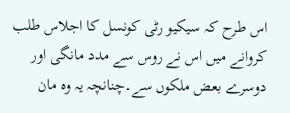اس طرح کہ سیکیو رٹی کونسل کا اجلاس طلب کروانے میں اس نے روس سے مدد مانگی اور دوسرے بعض ملکوں سے۔چنانچہ یہ وہ مان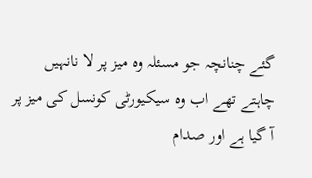گئے چنانچہ جو مسئلہ وہ میز پر لا نانہیں چاہتے تھے اب وہ سیکیورٹی کونسل کی میز پر آ گیا ہے اور صدام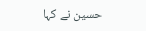حسین نے کہا